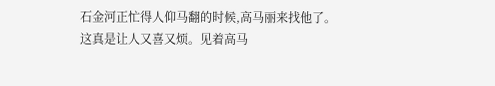石金河正忙得人仰马翻的时候,高马丽来找他了。
这真是让人又喜又烦。见着高马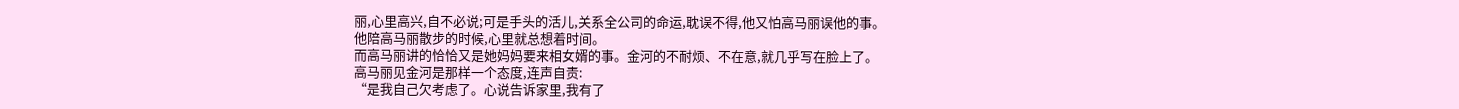丽,心里高兴,自不必说;可是手头的活儿,关系全公司的命运,耽误不得,他又怕高马丽误他的事。
他陪高马丽散步的时候,心里就总想着时间。
而高马丽讲的恰恰又是她妈妈要来相女婿的事。金河的不耐烦、不在意,就几乎写在脸上了。
高马丽见金河是那样一个态度,连声自责:
“是我自己欠考虑了。心说告诉家里,我有了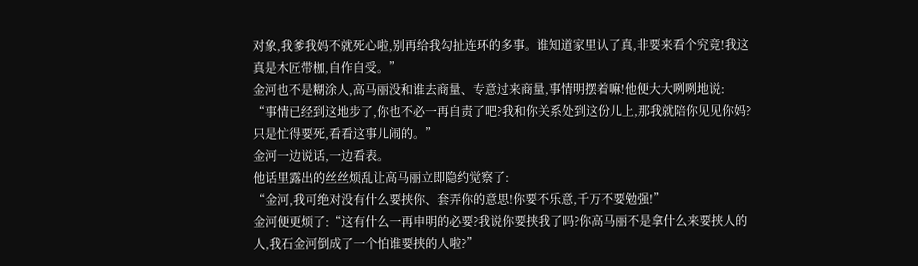对象,我爹我妈不就死心啦,别再给我勾扯连环的多事。谁知道家里认了真,非要来看个究竟!我这真是木匠带枷,自作自受。”
金河也不是糊涂人,高马丽没和谁去商量、专意过来商量,事情明摆着嘛!他便大大咧咧地说:
“事情已经到这地步了,你也不必一再自责了吧?我和你关系处到这份儿上,那我就陪你见见你妈?只是忙得要死,看看这事儿闹的。”
金河一边说话,一边看表。
他话里露出的丝丝烦乱让高马丽立即隐约觉察了:
“金河,我可绝对没有什么要挟你、套弄你的意思!你要不乐意,千万不要勉强!”
金河便更烦了:“这有什么一再申明的必要?我说你要挟我了吗?你高马丽不是拿什么来要挟人的人,我石金河倒成了一个怕谁要挟的人啦?”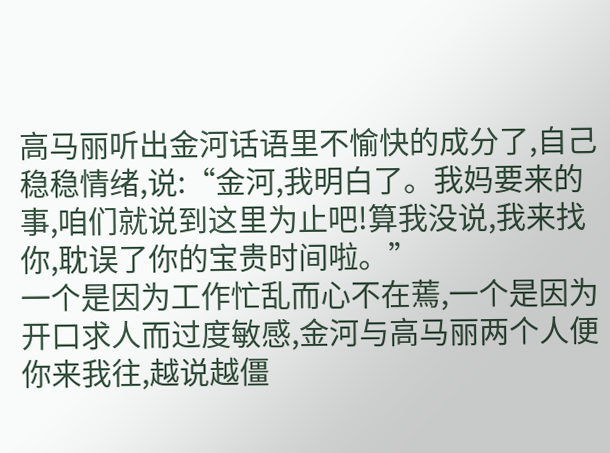高马丽听出金河话语里不愉快的成分了,自己稳稳情绪,说:“金河,我明白了。我妈要来的事,咱们就说到这里为止吧!算我没说,我来找你,耽误了你的宝贵时间啦。”
一个是因为工作忙乱而心不在蔫,一个是因为开口求人而过度敏感,金河与高马丽两个人便你来我往,越说越僵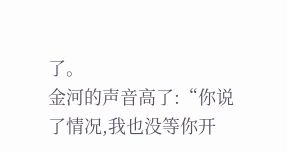了。
金河的声音高了:“你说了情况,我也没等你开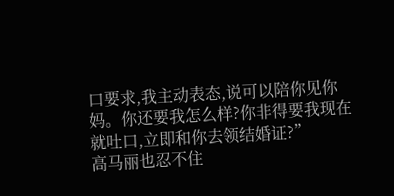口要求,我主动表态,说可以陪你见你妈。你还要我怎么样?你非得要我现在就吐口,立即和你去领结婚证?”
高马丽也忍不住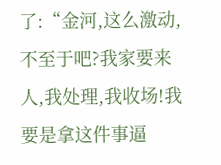了:“金河,这么激动,不至于吧?我家要来人,我处理,我收场!我要是拿这件事逼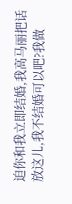迫你和我立即结婚,我高马丽把话放这儿,我不结婚可以吧?我做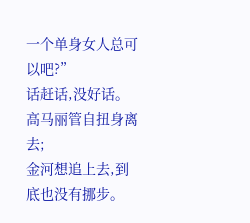一个单身女人总可以吧?”
话赶话,没好话。
高马丽管自扭身离去;
金河想追上去,到底也没有挪步。